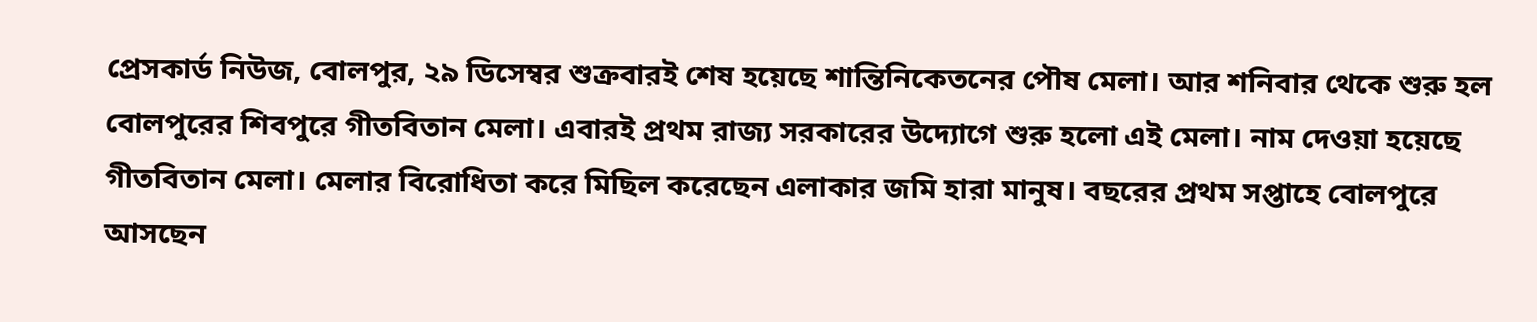প্রেসকার্ড নিউজ, বোলপুর, ২৯ ডিসেম্বর শুক্রবারই শেষ হয়েছে শান্তিনিকেতনের পৌষ মেলা। আর শনিবার থেকে শুরু হল বোলপুরের শিবপুরে গীতবিতান মেলা। এবারই প্রথম রাজ্য সরকারের উদ্যোগে শুরু হলো এই মেলা। নাম দেওয়া হয়েছে গীতবিতান মেলা। মেলার বিরোধিতা করে মিছিল করেছেন এলাকার জমি হারা মানুষ। বছরের প্রথম সপ্তাহে বোলপুরে আসছেন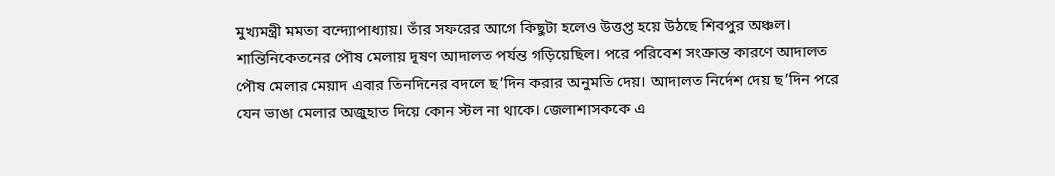মুখ্যমন্ত্রী মমতা বন্দ্যোপাধ্যায়। তাঁর সফরের আগে কিছুটা হলেও উত্তপ্ত হয়ে উঠছে শিবপুর অঞ্চল।
শান্তিনিকেতনের পৌষ মেলায় দূষণ আদালত পর্যন্ত গড়িয়েছিল। পরে পরিবেশ সংক্রান্ত কারণে আদালত পৌষ মেলার মেয়াদ এবার তিনদিনের বদলে ছ’দিন করার অনুমতি দেয়। আদালত নির্দেশ দেয় ছ’দিন পরে যেন ভাঙা মেলার অজুহাত দিয়ে কোন স্টল না থাকে। জেলাশাসককে এ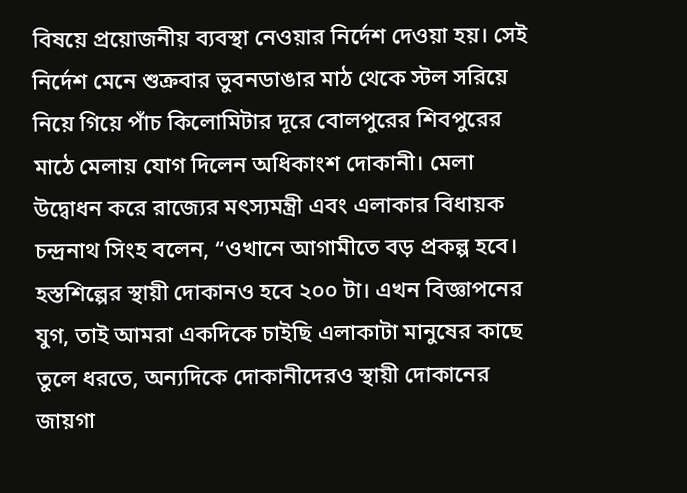বিষয়ে প্রয়োজনীয় ব্যবস্থা নেওয়ার নির্দেশ দেওয়া হয়। সেই নির্দেশ মেনে শুক্রবার ভুবনডাঙার মাঠ থেকে স্টল সরিয়ে নিয়ে গিয়ে পাঁচ কিলোমিটার দূরে বোলপুরের শিবপুরের মাঠে মেলায় যোগ দিলেন অধিকাংশ দোকানী। মেলা উদ্বোধন করে রাজ্যের মৎস্যমন্ত্রী এবং এলাকার বিধায়ক চন্দ্রনাথ সিংহ বলেন, “ওখানে আগামীতে বড় প্রকল্প হবে। হস্তশিল্পের স্থায়ী দোকানও হবে ২০০ টা। এখন বিজ্ঞাপনের যুগ, তাই আমরা একদিকে চাইছি এলাকাটা মানুষের কাছে তুলে ধরতে, অন্যদিকে দোকানীদেরও স্থায়ী দোকানের জায়গা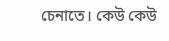চেনাতে। কেউ কেউ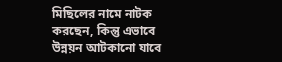মিছিলের নামে নাটক করছেন, কিন্তু এভাবে উন্নয়ন আটকানো যাবে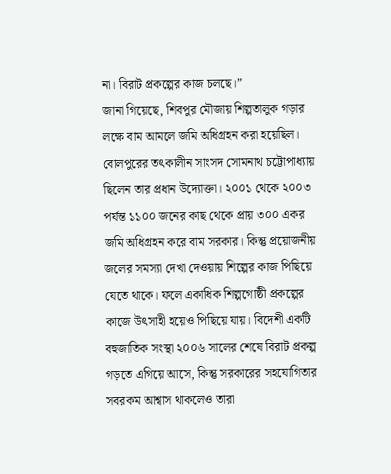না। বিরাট প্রকল্পের কাজ চলছে।”
জানা গিয়েছে, শিবপুর মৌজায় শিল্পতালুক গড়ার লক্ষে বাম আমলে জমি অধিগ্রহন করা হয়েছিল। বোলপুরের তৎকালীন সাংসদ সোমনাথ চট্টোপাধ্যায় ছিলেন তার প্রধান উদ্যোক্তা। ২০০১ থেকে ২০০৩ পর্যন্ত ১১০০ জনের কাছ থেকে প্রায় ৩০০ একর জমি অধিগ্রহন করে বাম সরকার। কিন্তু প্রয়োজনীয় জলের সমস্যা দেখা দেওয়ায় শিল্পের কাজ পিছিয়ে যেতে থাকে। ফলে একাধিক শিল্পগোষ্ঠী প্রকল্পের কাজে উৎসাহী হয়েও পিছিয়ে যায়। বিদেশী একটি বহুজাতিক সংস্থা ২০০৬ সালের শেষে বিরাট প্রকল্প গড়তে এগিয়ে আসে, কিন্তু সরকারের সহযোগিতার সবরকম আশ্বাস থাকলেও তারা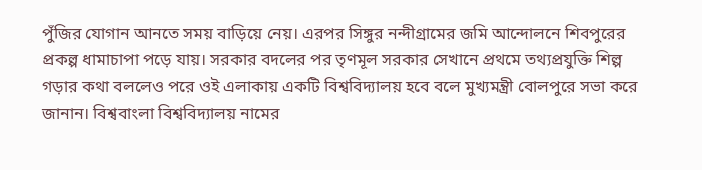পুঁজির যোগান আনতে সময় বাড়িয়ে নেয়। এরপর সিঙ্গুর নন্দীগ্রামের জমি আন্দোলনে শিবপুরের প্রকল্প ধামাচাপা পড়ে যায়। সরকার বদলের পর তৃণমূল সরকার সেখানে প্রথমে তথ্যপ্রযুক্তি শিল্প গড়ার কথা বললেও পরে ওই এলাকায় একটি বিশ্ববিদ্যালয় হবে বলে মুখ্যমন্ত্রী বোলপুরে সভা করে জানান। বিশ্ববাংলা বিশ্ববিদ্যালয় নামের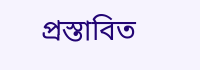প্রস্তাবিত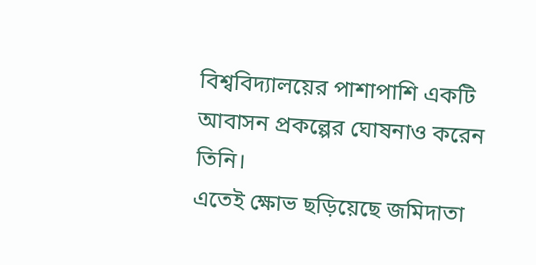বিশ্ববিদ্যালয়ের পাশাপাশি একটি আবাসন প্রকল্পের ঘোষনাও করেন তিনি।
এতেই ক্ষোভ ছড়িয়েছে জমিদাতা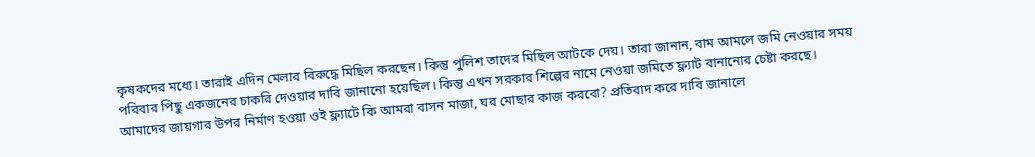কৃষকদের মধ্যে। তারাই এদিন মেলার বিরুদ্ধে মিছিল করছেন। কিন্তু পুলিশ তাদের মিছিল আটকে দেয়। তারা জানান, বাম আমলে জমি নেওয়ার সময় পরিবার পিছু একজনের চাকরি দেওয়ার দাবি জানানো হয়েছিল। কিন্তু এখন সরকার শিল্পের নামে নেওয়া জমিতে ফ্ল্যাট বানানোর চেষ্টা করছে। আমাদের জায়গার উপর নির্মাণ হওয়া ওই ফ্ল্যাটে কি আমরা বাসন মাজা, ঘর মোছার কাজ করবো? প্রতিবাদ করে দাবি জানালে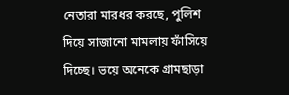নেতারা মারধর করছে, পুলিশ দিয়ে সাজানো মামলায় ফাঁসিয়ে দিচ্ছে। ভয়ে অনেকে গ্রামছাড়া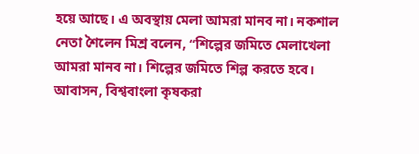হয়ে আছে। এ অবস্থায় মেলা আমরা মানব না। নকশাল নেতা শৈলেন মিশ্র বলেন, “শিল্পের জমিতে মেলাখেলা আমরা মানব না। শিল্পের জমিতে শিল্প করতে হবে। আবাসন, বিশ্ববাংলা কৃষকরা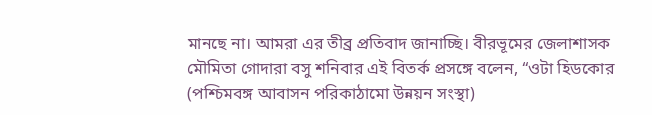মানছে না। আমরা এর তীব্র প্রতিবাদ জানাচ্ছি। বীরভূমের জেলাশাসক মৌমিতা গোদারা বসু শনিবার এই বিতর্ক প্রসঙ্গে বলেন, “ওটা হিডকোর (পশ্চিমবঙ্গ আবাসন পরিকাঠামো উন্নয়ন সংস্থা)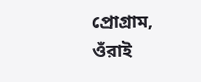প্রোগ্রাম, ওঁরাই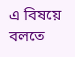এ বিষয়ে বলতে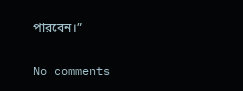পারবেন।”

No comments